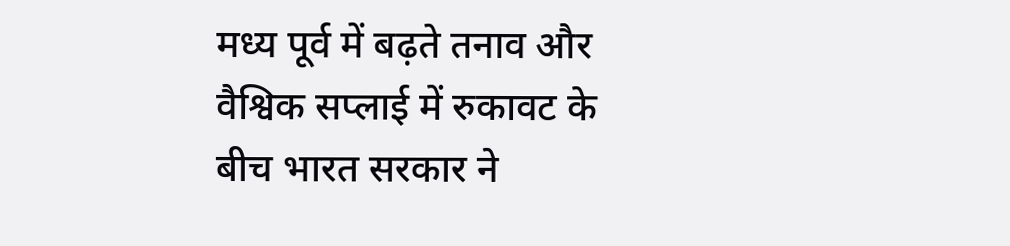मध्य पूर्व में बढ़ते तनाव और वैश्विक सप्लाई में रुकावट के बीच भारत सरकार ने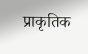प्राकृतिक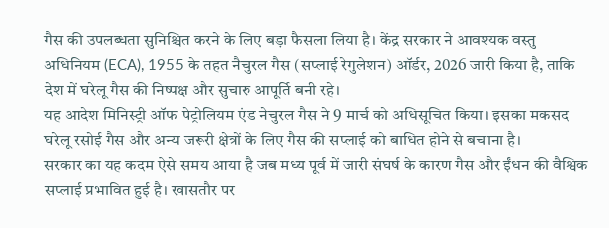गैस की उपलब्धता सुनिश्चित करने के लिए बड़ा फैसला लिया है। केंद्र सरकार ने आवश्यक वस्तु अधिनियम (ECA), 1955 के तहत नैचुरल गैस (सप्लाई रेगुलेशन) ऑर्डर, 2026 जारी किया है, ताकि देश में घरेलू गैस की निष्पक्ष और सुचारु आपूर्ति बनी रहे।
यह आदेश मिनिस्ट्री ऑफ पेट्रोलियम एंड नेचुरल गैस ने 9 मार्च को अधिसूचित किया। इसका मकसद घरेलू रसोई गैस और अन्य जरूरी क्षेत्रों के लिए गैस की सप्लाई को बाधित होने से बचाना है।
सरकार का यह कदम ऐसे समय आया है जब मध्य पूर्व में जारी संघर्ष के कारण गैस और ईंधन की वैश्विक सप्लाई प्रभावित हुई है। खासतौर पर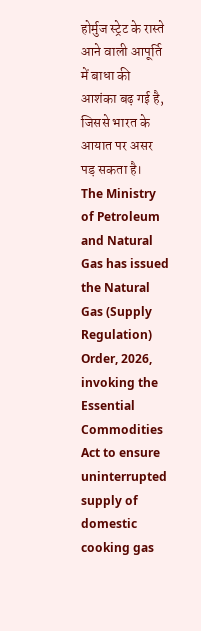होर्मुज स्ट्रेट के रास्ते आने वाली आपूर्ति में बाधा की आशंका बढ़ गई है, जिससे भारत के आयात पर असर पड़ सकता है।
The Ministry of Petroleum and Natural Gas has issued the Natural Gas (Supply Regulation) Order, 2026, invoking the Essential Commodities Act to ensure uninterrupted supply of domestic cooking gas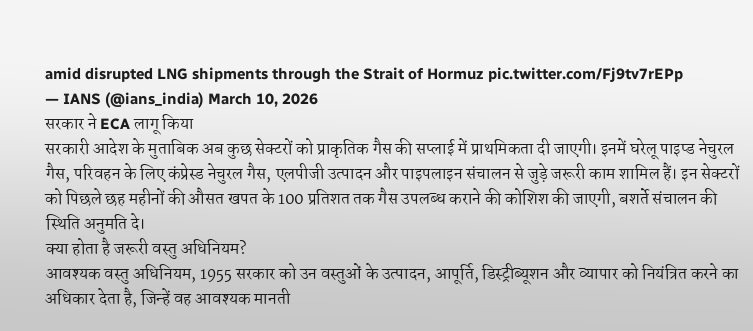amid disrupted LNG shipments through the Strait of Hormuz pic.twitter.com/Fj9tv7rEPp
— IANS (@ians_india) March 10, 2026
सरकार ने ECA लागू किया
सरकारी आदेश के मुताबिक अब कुछ सेक्टरों को प्राकृतिक गैस की सप्लाई में प्राथमिकता दी जाएगी। इनमें घरेलू पाइप्ड नेचुरल गैस, परिवहन के लिए कंप्रेस्ड नेचुरल गैस, एलपीजी उत्पादन और पाइपलाइन संचालन से जुड़े जरूरी काम शामिल हैं। इन सेक्टरों को पिछले छह महीनों की औसत खपत के 100 प्रतिशत तक गैस उपलब्ध कराने की कोशिश की जाएगी, बशर्ते संचालन की स्थिति अनुमति दे।
क्या होता है जरूरी वस्तु अधिनियम?
आवश्यक वस्तु अधिनियम, 1955 सरकार को उन वस्तुओं के उत्पादन, आपूर्ति, डिस्ट्रीब्यूशन और व्यापार को नियंत्रित करने का अधिकार देता है, जिन्हें वह आवश्यक मानती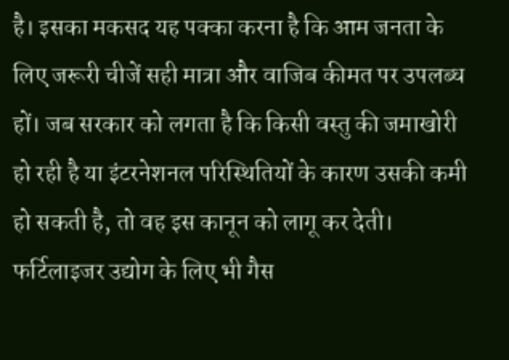है। इसका मकसद यह पक्का करना है कि आम जनता के लिए जरूरी चीजें सही मात्रा और वाजिब कीमत पर उपलब्ध हों। जब सरकार को लगता है कि किसी वस्तु की जमाखोरी हो रही है या इंटरनेशनल परिस्थितियों के कारण उसकी कमी हो सकती है, तो वह इस कानून को लागू कर देती।
फर्टिलाइजर उद्योग के लिए भी गैस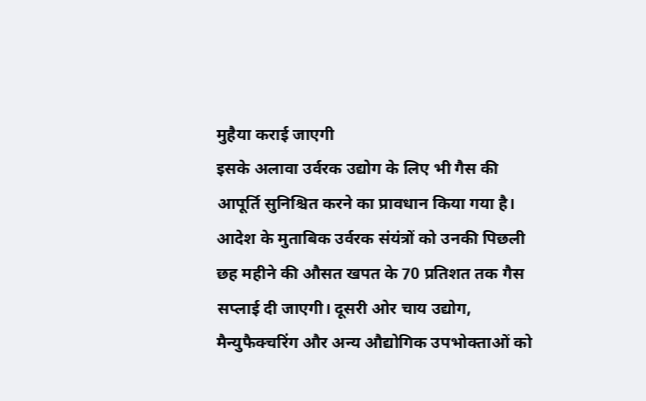मुहैया कराई जाएगी
इसके अलावा उर्वरक उद्योग के लिए भी गैस की आपूर्ति सुनिश्चित करने का प्रावधान किया गया है। आदेश के मुताबिक उर्वरक संयंत्रों को उनकी पिछली छह महीने की औसत खपत के 70 प्रतिशत तक गैस सप्लाई दी जाएगी। दूसरी ओर चाय उद्योग, मैन्युफैक्चरिंग और अन्य औद्योगिक उपभोक्ताओं को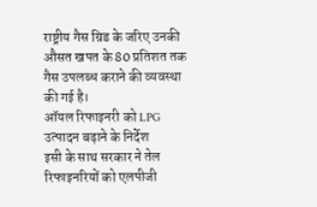राष्ट्रीय गैस ग्रिड के जरिए उनकी औसत खपत के 80 प्रतिशत तक गैस उपलब्ध कराने की व्यवस्था की गई है।
ऑयल रिफाइनरी को LPG उत्पादन बढ़ाने के निर्देश
इसी के साथ सरकार ने तेल रिफाइनरियों को एलपीजी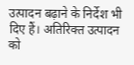उत्पादन बढ़ाने के निर्देश भी दिए हैं। अतिरिक्त उत्पादन को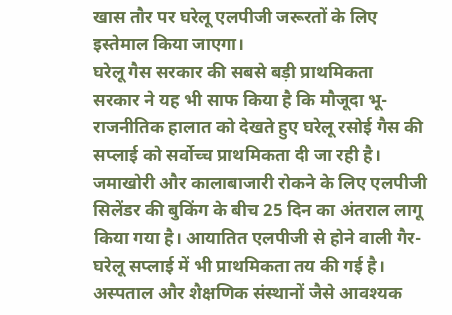खास तौर पर घरेलू एलपीजी जरूरतों के लिए इस्तेमाल किया जाएगा।
घरेलू गैस सरकार की सबसे बड़ी प्राथमिकता
सरकार ने यह भी साफ किया है कि मौजूदा भू-राजनीतिक हालात को देखते हुए घरेलू रसोई गैस की सप्लाई को सर्वोच्च प्राथमिकता दी जा रही है। जमाखोरी और कालाबाजारी रोकने के लिए एलपीजी सिलेंडर की बुकिंग के बीच 25 दिन का अंतराल लागू किया गया है। आयातित एलपीजी से होने वाली गैर-घरेलू सप्लाई में भी प्राथमिकता तय की गई है। अस्पताल और शैक्षणिक संस्थानों जैसे आवश्यक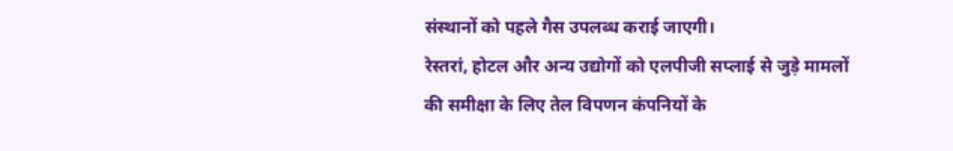संस्थानों को पहले गैस उपलब्ध कराई जाएगी।
रेस्तरां, होटल और अन्य उद्योगों को एलपीजी सप्लाई से जुड़े मामलों की समीक्षा के लिए तेल विपणन कंपनियों के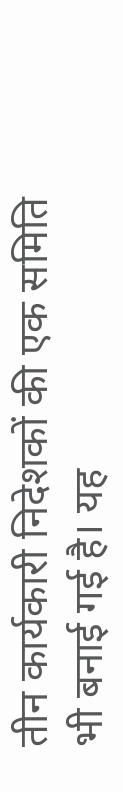तीन कार्यकारी निदेशकों की एक समिति भी बनाई गई है। यह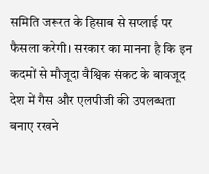समिति जरूरत के हिसाब से सप्लाई पर फैसला करेगी। सरकार का मानना है कि इन कदमों से मौजूदा वैश्विक संकट के बावजूद देश में गैस और एलपीजी की उपलब्धता बनाए रखने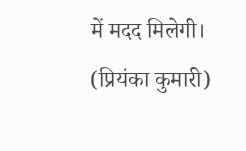में मदद मिलेगी।
(प्रियंका कुमारी)